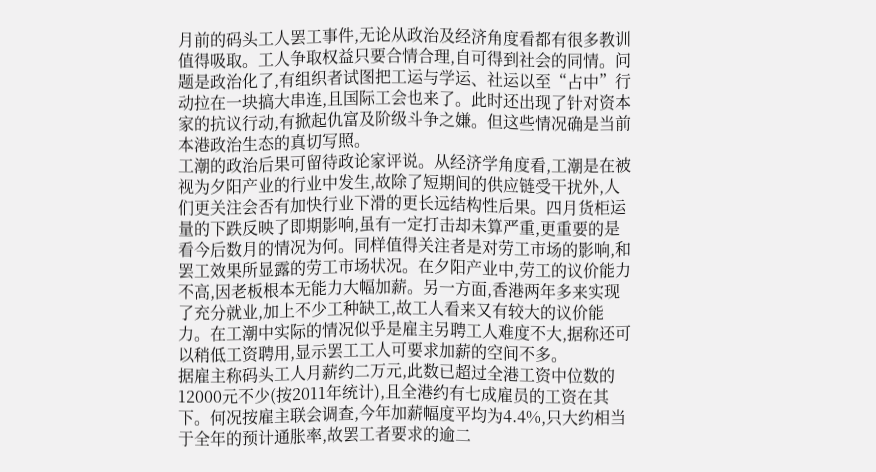月前的码头工人罢工事件,无论从政治及经济角度看都有很多教训值得吸取。工人争取权益只要合情合理,自可得到社会的同情。问题是政治化了,有组织者试图把工运与学运、社运以至“占中”行动拉在一块搞大串连,且国际工会也来了。此时还出现了针对资本家的抗议行动,有掀起仇富及阶级斗争之嫌。但这些情况确是当前本港政治生态的真切写照。
工潮的政治后果可留待政论家评说。从经济学角度看,工潮是在被视为夕阳产业的行业中发生,故除了短期间的供应链受干扰外,人们更关注会否有加快行业下滑的更长远结构性后果。四月货柜运量的下跌反映了即期影响,虽有一定打击却未算严重,更重要的是看今后数月的情况为何。同样值得关注者是对劳工市场的影响,和罢工效果所显露的劳工市场状况。在夕阳产业中,劳工的议价能力不高,因老板根本无能力大幅加薪。另一方面,香港两年多来实现了充分就业,加上不少工种缺工,故工人看来又有较大的议价能力。在工潮中实际的情况似乎是雇主另聘工人难度不大,据称还可以稍低工资聘用,显示罢工工人可要求加薪的空间不多。
据雇主称码头工人月薪约二万元,此数已超过全港工资中位数的12000元不少(按2011年统计),且全港约有七成雇员的工资在其下。何况按雇主联会调查,今年加薪幅度平均为4.4%,只大约相当于全年的预计通胀率,故罢工者要求的逾二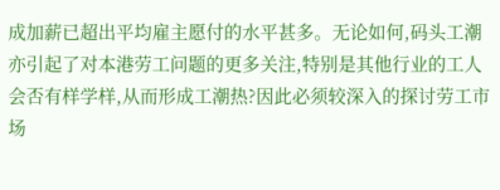成加薪已超出平均雇主愿付的水平甚多。无论如何,码头工潮亦引起了对本港劳工问题的更多关注,特别是其他行业的工人会否有样学样,从而形成工潮热?因此必须较深入的探讨劳工市场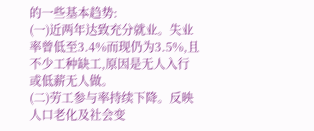的一些基本趋势:
(一)近两年达致充分就业。失业率曾低至3.4%而现仍为3.5%,且不少工种缺工,原因是无人入行或低薪无人做。
(二)劳工参与率持续下降。反映人口老化及社会变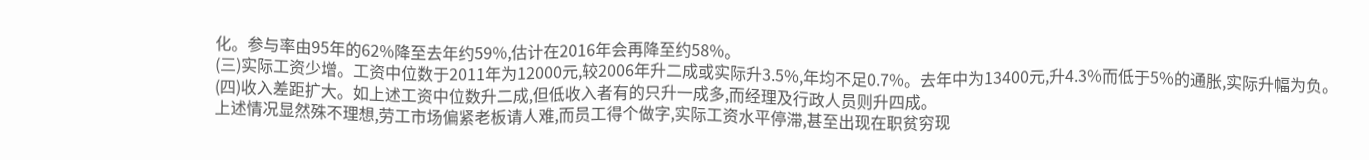化。参与率由95年的62%降至去年约59%,估计在2016年会再降至约58%。
(三)实际工资少增。工资中位数于2011年为12000元,较2006年升二成或实际升3.5%,年均不足0.7%。去年中为13400元,升4.3%而低于5%的通胀,实际升幅为负。
(四)收入差距扩大。如上述工资中位数升二成,但低收入者有的只升一成多,而经理及行政人员则升四成。
上述情况显然殊不理想,劳工市场偏紧老板请人难,而员工得个做字,实际工资水平停滞,甚至出现在职贫穷现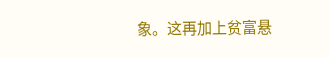象。这再加上贫富悬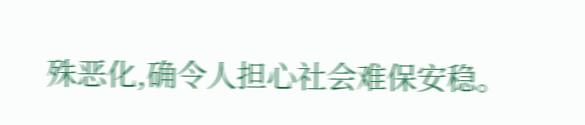殊恶化,确令人担心社会难保安稳。